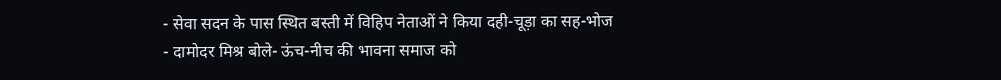- सेवा सदन के पास स्थित बस्ती में विहिप नेताओं ने किया दही-चूड़ा का सह-भोज
- दामोदर मिश्र बोले- ऊंच-नीच की भावना समाज को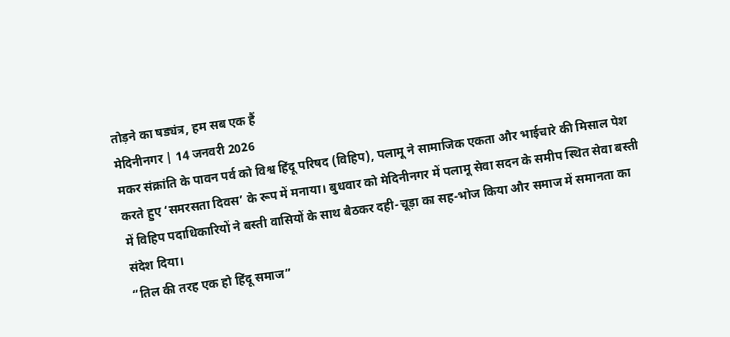तोड़ने का षड्यंत्र, हम सब एक हैं
मेदिनीनगर | 14 जनवरी 2026
मकर संक्रांति के पावन पर्व को विश्व हिंदू परिषद (विहिप), पलामू ने सामाजिक एकता और भाईचारे की मिसाल पेश करते हुए ‘समरसता दिवस’ के रूप में मनाया। बुधवार को मेदिनीनगर में पलामू सेवा सदन के समीप स्थित सेवा बस्ती में विहिप पदाधिकारियों ने बस्ती वासियों के साथ बैठकर दही-चूड़ा का सह-भोज किया और समाज में समानता का संदेश दिया।
“तिल की तरह एक हो हिंदू समाज”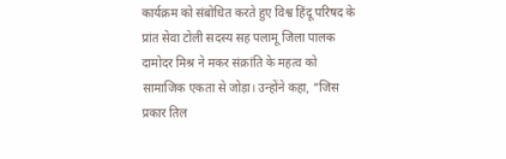कार्यक्रम को संबोधित करते हुए विश्व हिंदू परिषद के प्रांत सेवा टोली सदस्य सह पलामू जिला पालक दामोदर मिश्र ने मकर संक्रांति के महत्व को सामाजिक एकता से जोड़ा। उन्होंने कहा, “जिस प्रकार तिल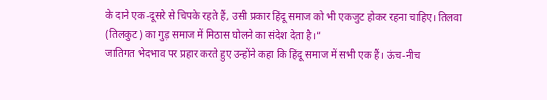के दाने एक-दूसरे से चिपके रहते हैं, उसी प्रकार हिंदू समाज को भी एकजुट होकर रहना चाहिए। तिलवा (तिलकुट) का गुड़ समाज में मिठास घोलने का संदेश देता है।”
जातिगत भेदभाव पर प्रहार करते हुए उन्होंने कहा कि हिंदू समाज में सभी एक हैं। ऊंच-नीच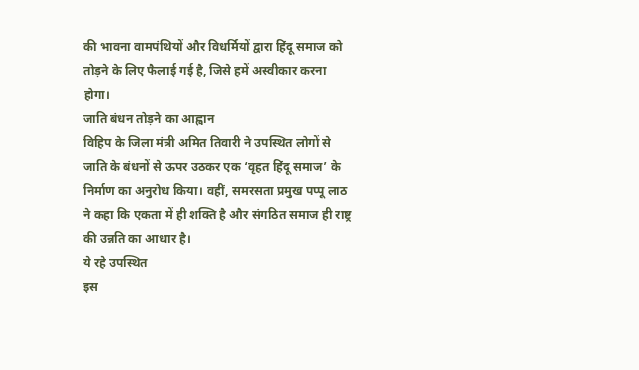की भावना वामपंथियों और विधर्मियों द्वारा हिंदू समाज को तोड़ने के लिए फैलाई गई है, जिसे हमें अस्वीकार करना होगा।
जाति बंधन तोड़ने का आह्वान
विहिप के जिला मंत्री अमित तिवारी ने उपस्थित लोगों से जाति के बंधनों से ऊपर उठकर एक ‘वृहत हिंदू समाज’ के निर्माण का अनुरोध किया। वहीं, समरसता प्रमुख पप्पू लाठ ने कहा कि एकता में ही शक्ति है और संगठित समाज ही राष्ट्र की उन्नति का आधार है।
ये रहे उपस्थित
इस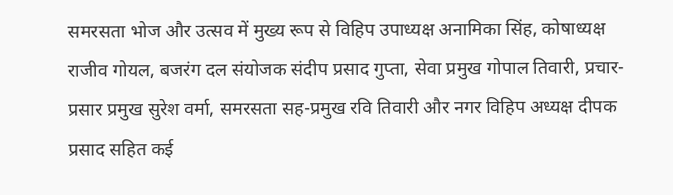समरसता भोज और उत्सव में मुख्य रूप से विहिप उपाध्यक्ष अनामिका सिंह, कोषाध्यक्ष राजीव गोयल, बजरंग दल संयोजक संदीप प्रसाद गुप्ता, सेवा प्रमुख गोपाल तिवारी, प्रचार-प्रसार प्रमुख सुरेश वर्मा, समरसता सह-प्रमुख रवि तिवारी और नगर विहिप अध्यक्ष दीपक प्रसाद सहित कई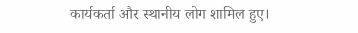कार्यकर्ता और स्थानीय लोग शामिल हुए।